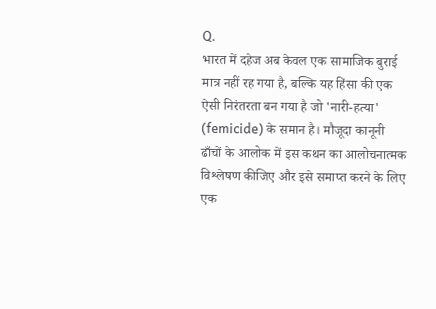Q.
भारत में दहेज अब केवल एक सामाजिक बुराई मात्र नहीं रह गया है, बल्कि यह हिंसा की एक ऐसी निरंतरता बन गया है जो 'नारी-हत्या' (femicide) के समान है। मौजूदा कानूनी ढाँचों के आलोक में इस कथन का आलोचनात्मक विश्लेषण कीजिए और इसे समाप्त करने के लिए एक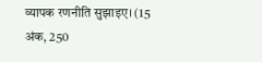व्यापक रणनीति सुझाइए। (15 अंक, 250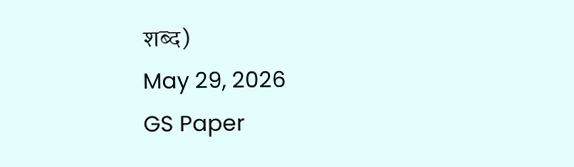शब्द)
May 29, 2026
GS Paper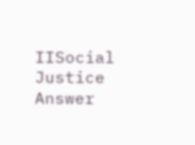IISocial Justice
Answer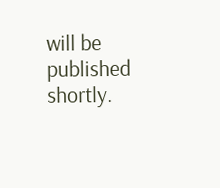will be published shortly.